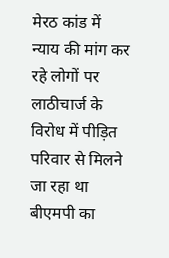मेरठ कांड में न्याय की मांग कर रहे लोगों पर लाठीचार्ज के विरोध में पीड़ित परिवार से मिलने जा रहा था बीएमपी का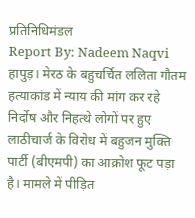प्रतिनिधिमंडल
Report By: Nadeem Naqvi
हापुड़। मेरठ के बहुचर्चित ललिता गौतम हत्याकांड में न्याय की मांग कर रहे निर्दोष और निहत्थे लोगों पर हुए लाठीचार्ज के विरोध में बहुजन मुक्ति पार्टी (बीएमपी) का आक्रोश फूट पड़ा है। मामले में पीड़ित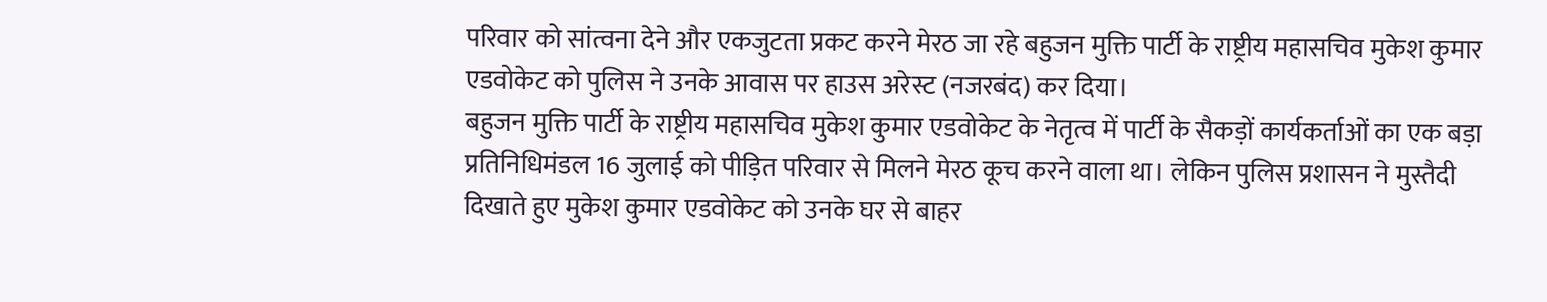परिवार को सांत्वना देने और एकजुटता प्रकट करने मेरठ जा रहे बहुजन मुक्ति पार्टी के राष्ट्रीय महासचिव मुकेश कुमार एडवोकेट को पुलिस ने उनके आवास पर हाउस अरेस्ट (नजरबंद) कर दिया।
बहुजन मुक्ति पार्टी के राष्ट्रीय महासचिव मुकेश कुमार एडवोकेट के नेतृत्व में पार्टी के सैकड़ों कार्यकर्ताओं का एक बड़ा प्रतिनिधिमंडल 16 जुलाई को पीड़ित परिवार से मिलने मेरठ कूच करने वाला था। लेकिन पुलिस प्रशासन ने मुस्तैदी दिखाते हुए मुकेश कुमार एडवोकेट को उनके घर से बाहर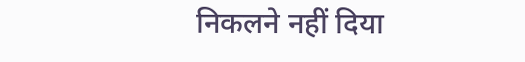निकलने नहीं दिया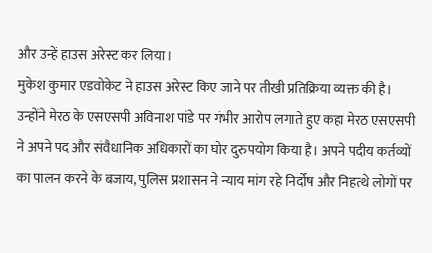और उन्हें हाउस अरेस्ट कर लिया।
मुकेश कुमार एडवोकेट ने हाउस अरेस्ट किए जाने पर तीखी प्रतिक्रिया व्यक्त की है। उन्होंने मेरठ के एसएसपी अविनाश पांडे पर गंभीर आरोप लगाते हुए कहा मेरठ एसएसपी ने अपने पद और संवैधानिक अधिकारों का घोर दुरुपयोग किया है। अपने पदीय कर्तव्यों का पालन करने के बजाय, पुलिस प्रशासन ने न्याय मांग रहे निर्दोष और निहत्थे लोगों पर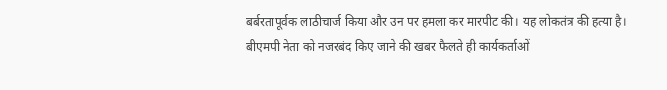बर्बरतापूर्वक लाठीचार्ज किया और उन पर हमला कर मारपीट की। यह लोकतंत्र की हत्या है।
बीएमपी नेता को नजरबंद किए जाने की खबर फैलते ही कार्यकर्ताओं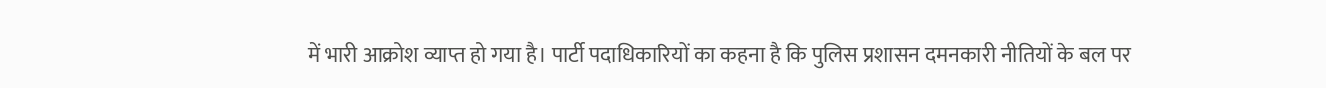में भारी आक्रोश व्याप्त हो गया है। पार्टी पदाधिकारियों का कहना है कि पुलिस प्रशासन दमनकारी नीतियों के बल पर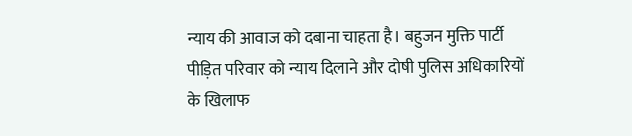न्याय की आवाज को दबाना चाहता है। बहुजन मुक्ति पार्टी पीड़ित परिवार को न्याय दिलाने और दोषी पुलिस अधिकारियों के खिलाफ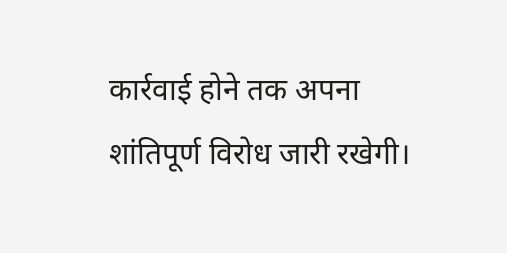कार्रवाई होने तक अपना शांतिपूर्ण विरोध जारी रखेगी।